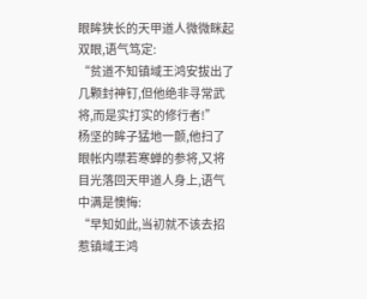眼眸狭长的天甲道人微微眯起双眼,语气笃定:
“贫道不知镇域王鸿安拔出了几颗封神钉,但他绝非寻常武将,而是实打实的修行者!”
杨坚的眸子猛地一颤,他扫了眼帐内噤若寒蝉的参将,又将目光落回天甲道人身上,语气中满是懊悔:
“早知如此,当初就不该去招惹镇域王鸿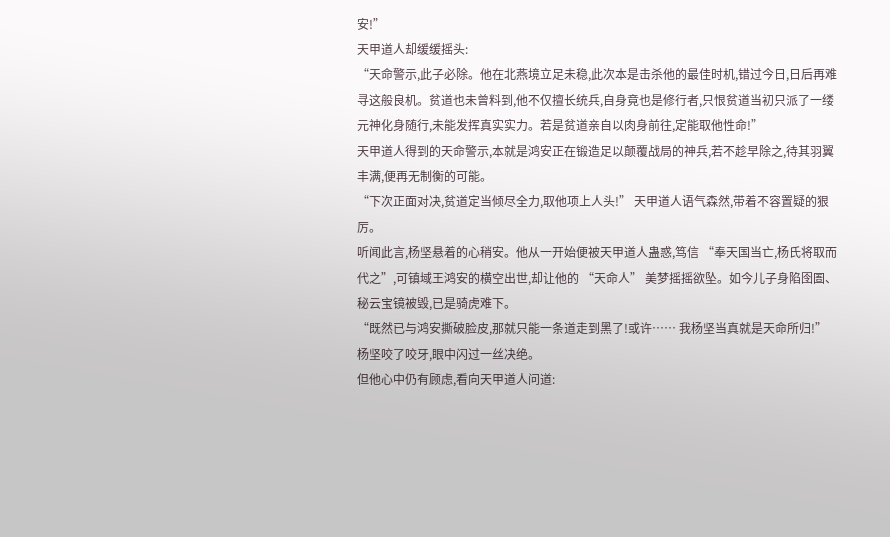安!”
天甲道人却缓缓摇头:
“天命警示,此子必除。他在北燕境立足未稳,此次本是击杀他的最佳时机,错过今日,日后再难寻这般良机。贫道也未曾料到,他不仅擅长统兵,自身竟也是修行者,只恨贫道当初只派了一缕元神化身随行,未能发挥真实实力。若是贫道亲自以肉身前往,定能取他性命!”
天甲道人得到的天命警示,本就是鸿安正在锻造足以颠覆战局的神兵,若不趁早除之,待其羽翼丰满,便再无制衡的可能。
“下次正面对决,贫道定当倾尽全力,取他项上人头!” 天甲道人语气森然,带着不容置疑的狠厉。
听闻此言,杨坚悬着的心稍安。他从一开始便被天甲道人蛊惑,笃信 “奉天国当亡,杨氏将取而代之”,可镇域王鸿安的横空出世,却让他的 “天命人” 美梦摇摇欲坠。如今儿子身陷囹圄、秘云宝镜被毁,已是骑虎难下。
“既然已与鸿安撕破脸皮,那就只能一条道走到黑了!或许…… 我杨坚当真就是天命所归!” 杨坚咬了咬牙,眼中闪过一丝决绝。
但他心中仍有顾虑,看向天甲道人问道: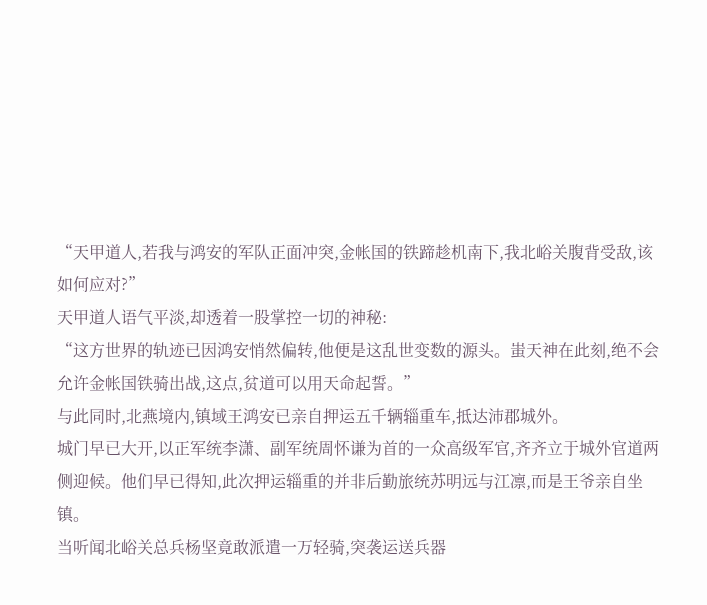“天甲道人,若我与鸿安的军队正面冲突,金帐国的铁蹄趁机南下,我北峪关腹背受敌,该如何应对?”
天甲道人语气平淡,却透着一股掌控一切的神秘:
“这方世界的轨迹已因鸿安悄然偏转,他便是这乱世变数的源头。蚩天神在此刻,绝不会允许金帐国铁骑出战,这点,贫道可以用天命起誓。”
与此同时,北燕境内,镇域王鸿安已亲自押运五千辆辎重车,抵达沛郡城外。
城门早已大开,以正军统李潇、副军统周怀谦为首的一众高级军官,齐齐立于城外官道两侧迎候。他们早已得知,此次押运辎重的并非后勤旅统苏明远与江凛,而是王爷亲自坐镇。
当听闻北峪关总兵杨坚竟敢派遣一万轻骑,突袭运送兵器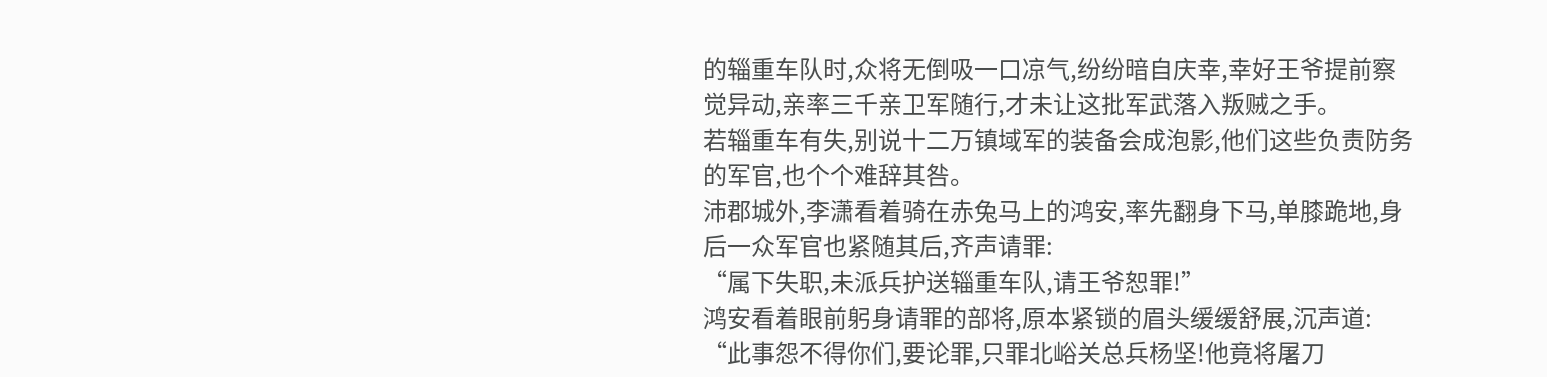的辎重车队时,众将无倒吸一口凉气,纷纷暗自庆幸,幸好王爷提前察觉异动,亲率三千亲卫军随行,才未让这批军武落入叛贼之手。
若辎重车有失,别说十二万镇域军的装备会成泡影,他们这些负责防务的军官,也个个难辞其咎。
沛郡城外,李潇看着骑在赤兔马上的鸿安,率先翻身下马,单膝跪地,身后一众军官也紧随其后,齐声请罪:
“属下失职,未派兵护送辎重车队,请王爷恕罪!”
鸿安看着眼前躬身请罪的部将,原本紧锁的眉头缓缓舒展,沉声道:
“此事怨不得你们,要论罪,只罪北峪关总兵杨坚!他竟将屠刀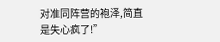对准同阵营的袍泽,简直是失心疯了!”